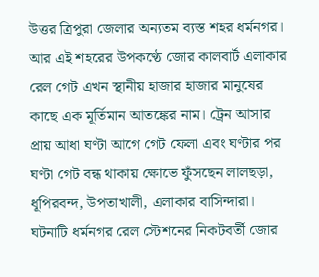উত্তর ত্রিপুরা জেলার অন্যতম ব্যস্ত শহর ধর্মনগর। আর এই শহরের উপকণ্ঠে জোর কালবার্ট এলাকার রেল গেট এখন স্থানীয় হাজার হাজার মানুষের কাছে এক মূর্তিমান আতঙ্কের নাম। ট্রেন আসার প্রায় আধা ঘণ্টা আগে গেট ফেলা এবং ঘণ্টার পর ঘণ্টা গেট বন্ধ থাকায় ক্ষোভে ফুঁসছেন লালছড়া, ধূপিরবন্দ, উপতাখালী, এলাকার বাসিন্দারা।
ঘটনাটি ধর্মনগর রেল স্টেশনের নিকটবর্তী জোর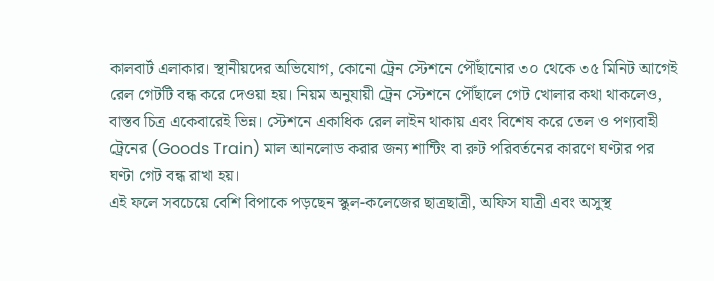কালবার্ট এলাকার। স্থানীয়দের অভিযোগ, কোনো ট্রেন স্টেশনে পৌঁছানোর ৩০ থেকে ৩৫ মিনিট আগেই রেল গেটটি বন্ধ করে দেওয়া হয়। নিয়ম অনুযায়ী ট্রেন স্টেশনে পৌঁছালে গেট খোলার কথা থাকলেও, বাস্তব চিত্র একেবারেই ভিন্ন। স্টেশনে একাধিক রেল লাইন থাকায় এবং বিশেষ করে তেল ও পণ্যবাহী ট্রেনের (Goods Train) মাল আনলোড করার জন্য শান্টিং বা রুট পরিবর্তনের কারণে ঘণ্টার পর ঘণ্টা গেট বন্ধ রাখা হয়।
এই ফলে সবচেয়ে বেশি বিপাকে পড়ছেন স্কুল-কলেজের ছাত্রছাত্রী, অফিস যাত্রী এবং অসুস্থ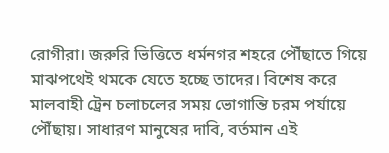রোগীরা। জরুরি ভিত্তিতে ধর্মনগর শহরে পৌঁছাতে গিয়ে মাঝপথেই থমকে যেতে হচ্ছে তাদের। বিশেষ করে মালবাহী ট্রেন চলাচলের সময় ভোগান্তি চরম পর্যায়ে পৌঁছায়। সাধারণ মানুষের দাবি, বর্তমান এই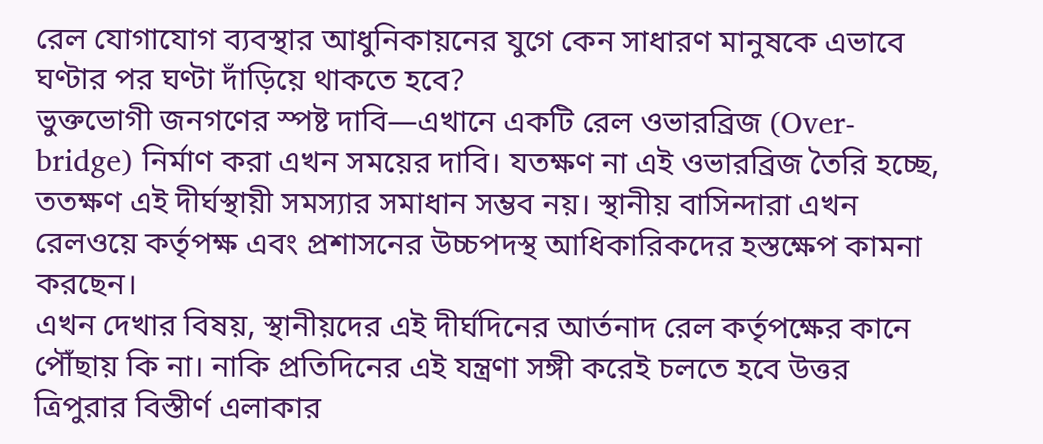রেল যোগাযোগ ব্যবস্থার আধুনিকায়নের যুগে কেন সাধারণ মানুষকে এভাবে ঘণ্টার পর ঘণ্টা দাঁড়িয়ে থাকতে হবে?
ভুক্তভোগী জনগণের স্পষ্ট দাবি—এখানে একটি রেল ওভারব্রিজ (Over-bridge) নির্মাণ করা এখন সময়ের দাবি। যতক্ষণ না এই ওভারব্রিজ তৈরি হচ্ছে, ততক্ষণ এই দীর্ঘস্থায়ী সমস্যার সমাধান সম্ভব নয়। স্থানীয় বাসিন্দারা এখন রেলওয়ে কর্তৃপক্ষ এবং প্রশাসনের উচ্চপদস্থ আধিকারিকদের হস্তক্ষেপ কামনা করছেন।
এখন দেখার বিষয়, স্থানীয়দের এই দীর্ঘদিনের আর্তনাদ রেল কর্তৃপক্ষের কানে পৌঁছায় কি না। নাকি প্রতিদিনের এই যন্ত্রণা সঙ্গী করেই চলতে হবে উত্তর ত্রিপুরার বিস্তীর্ণ এলাকার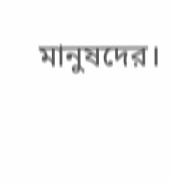মানুষদের।